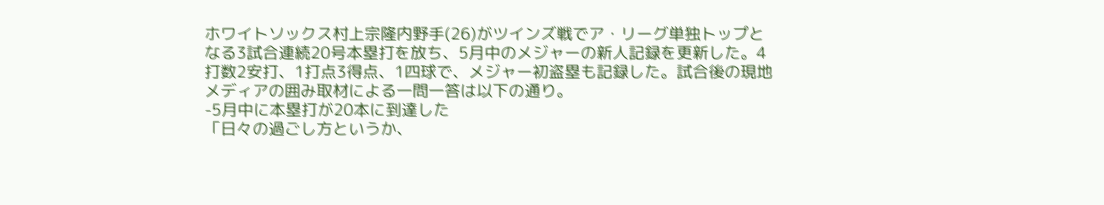ホワイトソックス村上宗隆内野手(26)がツインズ戦でア・リーグ単独トップとなる3試合連続20号本塁打を放ち、5月中のメジャーの新人記録を更新した。4打数2安打、1打点3得点、1四球で、メジャー初盗塁も記録した。試合後の現地メディアの囲み取材による一問一答は以下の通り。
-5月中に本塁打が20本に到達した
「日々の過ごし方というか、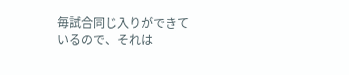毎試合同じ入りができているので、それは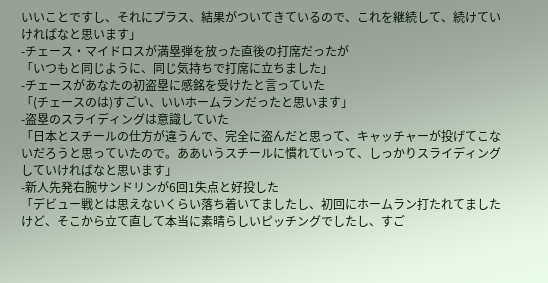いいことですし、それにプラス、結果がついてきているので、これを継続して、続けていければなと思います」
-チェース・マイドロスが満塁弾を放った直後の打席だったが
「いつもと同じように、同じ気持ちで打席に立ちました」
-チェースがあなたの初盗塁に感銘を受けたと言っていた
「(チェースのは)すごい、いいホームランだったと思います」
-盗塁のスライディングは意識していた
「日本とスチールの仕方が違うんで、完全に盗んだと思って、キャッチャーが投げてこないだろうと思っていたので。ああいうスチールに慣れていって、しっかりスライディングしていければなと思います」
-新人先発右腕サンドリンが6回1失点と好投した
「デビュー戦とは思えないくらい落ち着いてましたし、初回にホームラン打たれてましたけど、そこから立て直して本当に素晴らしいピッチングでしたし、すご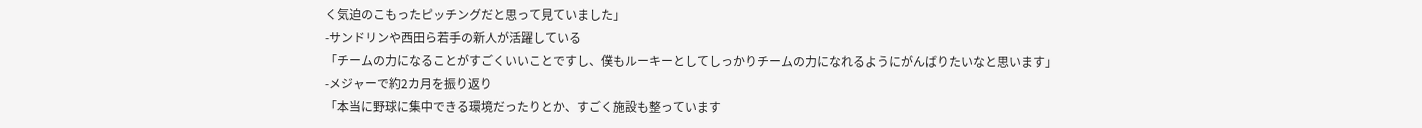く気迫のこもったピッチングだと思って見ていました」
-サンドリンや西田ら若手の新人が活躍している
「チームの力になることがすごくいいことですし、僕もルーキーとしてしっかりチームの力になれるようにがんばりたいなと思います」
-メジャーで約2カ月を振り返り
「本当に野球に集中できる環境だったりとか、すごく施設も整っています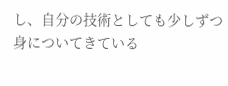し、自分の技術としても少しずつ身についてきている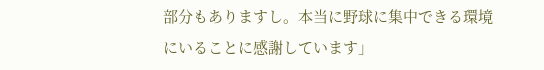部分もありますし。本当に野球に集中できる環境にいることに感謝しています」